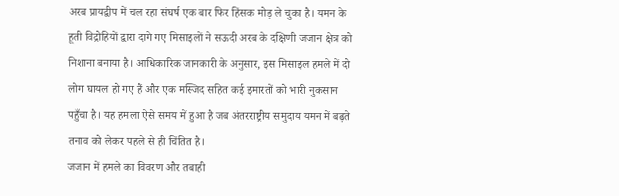अरब प्रायद्वीप में चल रहा संघर्ष एक बार फिर हिंसक मोड़ ले चुका है। यमन के हूती विद्रोहियों द्वारा दागे गए मिसाइलों ने सऊदी अरब के दक्षिणी जजान क्षेत्र को निशाना बनाया है। आधिकारिक जानकारी के अनुसार, इस मिसाइल हमले में दो लोग घायल हो गए हैं और एक मस्जिद सहित कई इमारतों को भारी नुकसान पहुँचा है। यह हमला ऐसे समय में हुआ है जब अंतरराष्ट्रीय समुदाय यमन में बढ़ते तनाव को लेकर पहले से ही चिंतित है।
जजान में हमले का विवरण और तबाही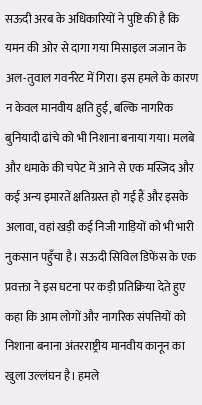सऊदी अरब के अधिकारियों ने पुष्टि की है कि यमन की ओर से दागा गया मिसाइल जजान के अल-तुवाल गवर्नरेट में गिरा। इस हमले के कारण न केवल मानवीय क्षति हुई, बल्कि नागरिक बुनियादी ढांचे को भी निशाना बनाया गया। मलबे और धमाके की चपेट में आने से एक मस्जिद और कई अन्य इमारतें क्षतिग्रस्त हो गई हैं और इसके अलावा, वहां खड़ी कई निजी गाड़ियों को भी भारी नुकसान पहुँचा है। सऊदी सिविल डिफेंस के एक प्रवक्ता ने इस घटना पर कड़ी प्रतिक्रिया देते हुए कहा कि आम लोगों और नागरिक संपत्तियों को निशाना बनाना अंतरराष्ट्रीय मानवीय कानून का खुला उल्लंघन है। हमले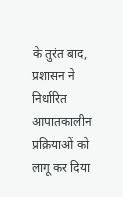के तुरंत बाद, प्रशासन ने निर्धारित आपातकालीन प्रक्रियाओं को लागू कर दिया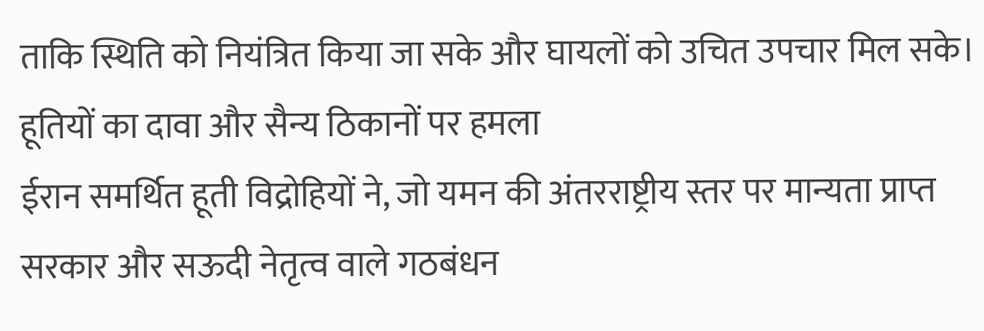ताकि स्थिति को नियंत्रित किया जा सके और घायलों को उचित उपचार मिल सके।
हूतियों का दावा और सैन्य ठिकानों पर हमला
ईरान समर्थित हूती विद्रोहियों ने, जो यमन की अंतरराष्ट्रीय स्तर पर मान्यता प्राप्त सरकार और सऊदी नेतृत्व वाले गठबंधन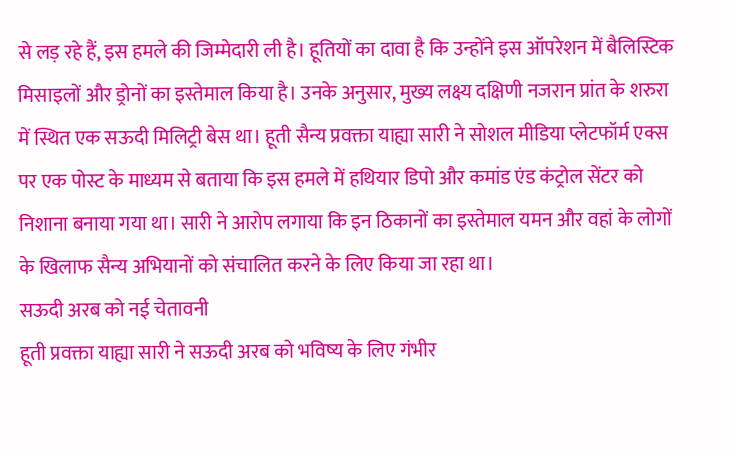से लड़ रहे हैं, इस हमले की जिम्मेदारी ली है। हूतियों का दावा है कि उन्होंने इस ऑपरेशन में बैलिस्टिक मिसाइलों और ड्रोनों का इस्तेमाल किया है। उनके अनुसार, मुख्य लक्ष्य दक्षिणी नजरान प्रांत के शरुरा में स्थित एक सऊदी मिलिट्री बेस था। हूती सैन्य प्रवक्ता याह्या सारी ने सोशल मीडिया प्लेटफॉर्म एक्स पर एक पोस्ट के माध्यम से बताया कि इस हमले में हथियार डिपो और कमांड एंड कंट्रोल सेंटर को निशाना बनाया गया था। सारी ने आरोप लगाया कि इन ठिकानों का इस्तेमाल यमन और वहां के लोगों के खिलाफ सैन्य अभियानों को संचालित करने के लिए किया जा रहा था।
सऊदी अरब को नई चेतावनी
हूती प्रवक्ता याह्या सारी ने सऊदी अरब को भविष्य के लिए गंभीर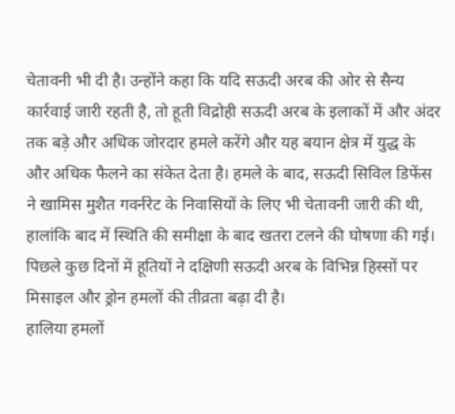चेतावनी भी दी है। उन्होंने कहा कि यदि सऊदी अरब की ओर से सैन्य कार्रवाई जारी रहती है, तो हूती विद्रोही सऊदी अरब के इलाकों में और अंदर तक बड़े और अधिक जोरदार हमले करेंगे और यह बयान क्षेत्र में युद्ध के और अधिक फैलने का संकेत देता है। हमले के बाद, सऊदी सिविल डिफेंस ने खामिस मुशैत गवर्नरेट के निवासियों के लिए भी चेतावनी जारी की थी, हालांकि बाद में स्थिति की समीक्षा के बाद खतरा टलने की घोषणा की गई। पिछले कुछ दिनों में हूतियों ने दक्षिणी सऊदी अरब के विभिन्न हिस्सों पर मिसाइल और ड्रोन हमलों की तीव्रता बढ़ा दी है।
हालिया हमलों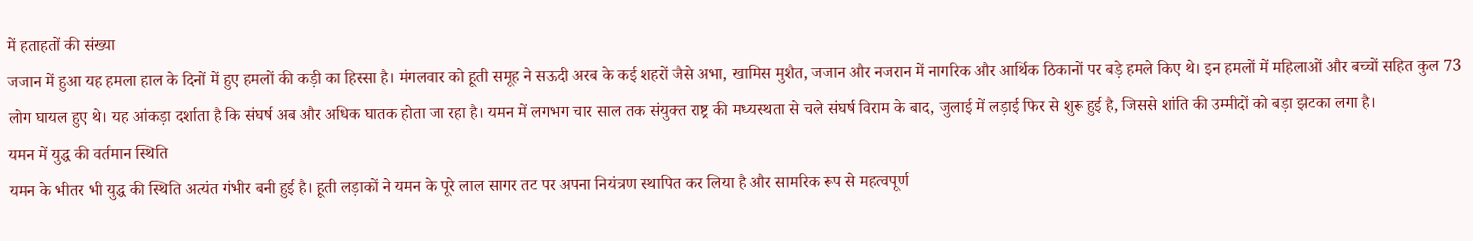में हताहतों की संख्या
जजान में हुआ यह हमला हाल के दिनों में हुए हमलों की कड़ी का हिस्सा है। मंगलवार को हूती समूह ने सऊदी अरब के कई शहरों जैसे अभा, खामिस मुशैत, जजान और नजरान में नागरिक और आर्थिक ठिकानों पर बड़े हमले किए थे। इन हमलों में महिलाओं और बच्चों सहित कुल 73 लोग घायल हुए थे। यह आंकड़ा दर्शाता है कि संघर्ष अब और अधिक घातक होता जा रहा है। यमन में लगभग चार साल तक संयुक्त राष्ट्र की मध्यस्थता से चले संघर्ष विराम के बाद, जुलाई में लड़ाई फिर से शुरू हुई है, जिससे शांति की उम्मीदों को बड़ा झटका लगा है।
यमन में युद्ध की वर्तमान स्थिति
यमन के भीतर भी युद्ध की स्थिति अत्यंत गंभीर बनी हुई है। हूती लड़ाकों ने यमन के पूरे लाल सागर तट पर अपना नियंत्रण स्थापित कर लिया है और सामरिक रूप से महत्वपूर्ण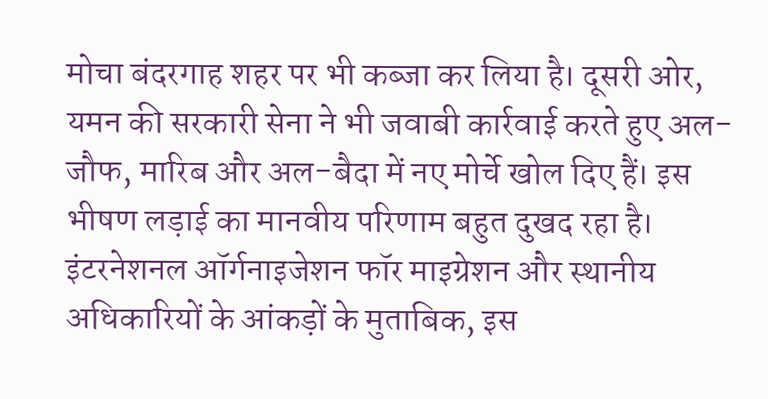मोचा बंदरगाह शहर पर भी कब्जा कर लिया है। दूसरी ओर, यमन की सरकारी सेना ने भी जवाबी कार्रवाई करते हुए अल-जौफ, मारिब और अल-बैदा में नए मोर्चे खोल दिए हैं। इस भीषण लड़ाई का मानवीय परिणाम बहुत दुखद रहा है। इंटरनेशनल ऑर्गनाइजेशन फॉर माइग्रेशन और स्थानीय अधिकारियों के आंकड़ों के मुताबिक, इस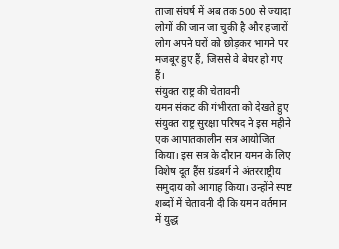ताजा संघर्ष में अब तक 500 से ज्यादा लोगों की जान जा चुकी है और हजारों लोग अपने घरों को छोड़कर भागने पर मजबूर हुए हैं, जिससे वे बेघर हो गए हैं।
संयुक्त राष्ट्र की चेतावनी
यमन संकट की गंभीरता को देखते हुए संयुक्त राष्ट्र सुरक्षा परिषद ने इस महीने एक आपातकालीन सत्र आयोजित किया। इस सत्र के दौरान यमन के लिए विशेष दूत हैंस ग्रंडबर्ग ने अंतरराष्ट्रीय समुदाय को आगाह किया। उन्होंने स्पष्ट शब्दों में चेतावनी दी कि यमन वर्तमान में युद्ध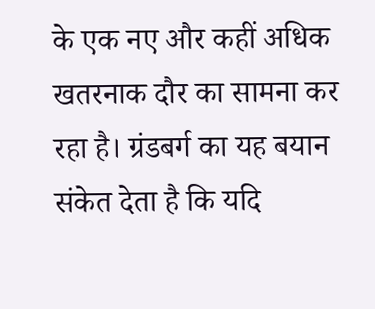के एक नए और कहीं अधिक खतरनाक दौर का सामना कर रहा है। ग्रंडबर्ग का यह बयान संकेत देता है कि यदि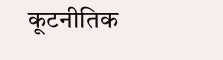कूटनीतिक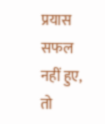प्रयास सफल नहीं हुए, तो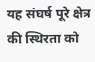यह संघर्ष पूरे क्षेत्र की स्थिरता को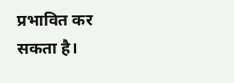प्रभावित कर सकता है।